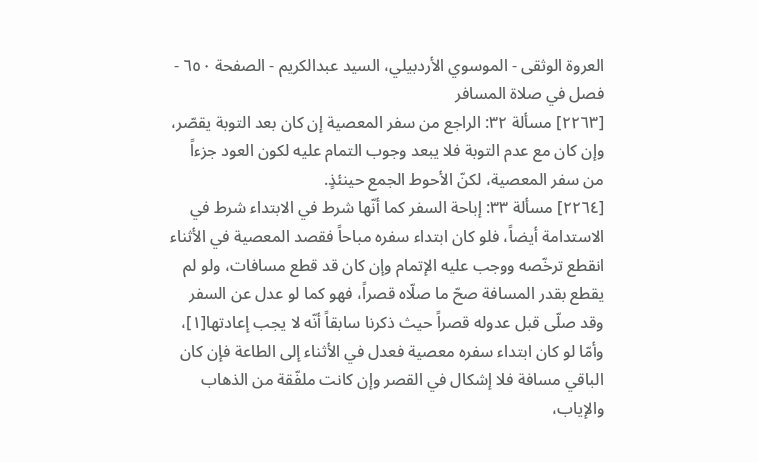العروة الوثقى - الموسوي الأردبيلي، السيد عبدالكريم - الصفحة ٦٥٠ - فصل في صلاة المسافر
[٢٢٦٣] مسألة ٣٢: الراجع من سفر المعصية إن كان بعد التوبة يقصّر، وإن كان مع عدم التوبة فلا يبعد وجوب التمام عليه لكون العود جزءاً من سفر المعصية، لكنّ الأحوط الجمع حينئذٍ.
[٢٢٦٤] مسألة ٣٣: إباحة السفر كما أنّها شرط في الابتداء شرط في الاستدامة أيضاً، فلو كان ابتداء سفره مباحاً فقصد المعصية في الأثناء انقطع ترخّصه ووجب عليه الإتمام وإن كان قد قطع مسافات، ولو لم يقطع بقدر المسافة صحّ ما صلّاه قصراً، فهو كما لو عدل عن السفر وقد صلّى قبل عدوله قصراً حيث ذكرنا سابقاً أنّه لا يجب إعادتها[١]، وأمّا لو كان ابتداء سفره معصية فعدل في الأثناء إلى الطاعة فإن كان الباقي مسافة فلا إشكال في القصر وإن كانت ملفّقة من الذهاب والإياب،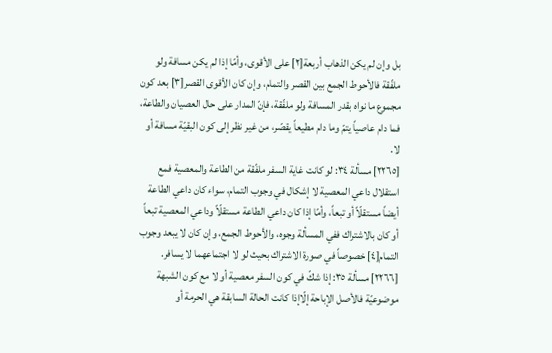بل وإن لم يكن الذهاب أربعة[٢] على الأقوى، وأمّا إذا لم يكن مسافة ولو ملفّقة فالأحوط الجمع بين القصر والتمام، وإن كان الأقوى القصر[٣] بعد كون مجموع ما نواه بقدر المسافة ولو ملفّقة، فإنّ المدار على حال العصيان والطاعة، فما دام عاصياً يتمّ وما دام مطيعاً يقصّر، من غير نظر إلى كون البقيّة مسافة أو لا.
[٢٢٦٥] مسألة ٣٤: لو كانت غاية السفر ملفّقة من الطاعة والمعصية فمع استقلال داعي المعصية لا إشكال في وجوب التمام، سواء كان داعي الطاعة أيضاً مستقلّاً أو تبعاً، وأمّا إذا كان داعي الطاعة مستقلّاً وداعي المعصية تبعاً أو كان بالاشتراك ففي المسألة وجوه، والأحوط الجمع، وإن كان لا يبعد وجوب التمام[٤] خصوصاً في صورة الاشتراك بحيث لو لا اجتماعهما لا يسافر.
[٢٢٦٦] مسألة ٣٥: إذا شكّ في كون السفر معصية أو لا مع كون الشبهة موضوعيّة فالأصل الإباحة إلّاإذا كانت الحالة السابقة هي الحرمة أو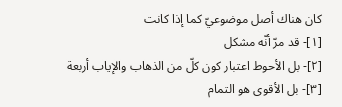كان هناك أصل موضوعيّ كما إذا كانت
[١]- قد مرّ أنّه مشكل
[٢]- بل الأحوط اعتبار كون كلّ من الذهاب والإياب أربعة
[٣]- بل الأقوى هو التمام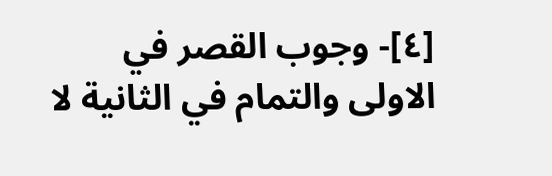[٤]- وجوب القصر في الاولى والتمام في الثانية لا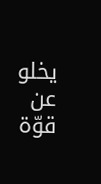يخلو عن قوّة